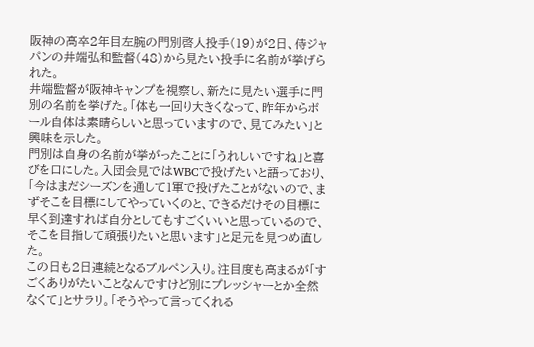阪神の高卒2年目左腕の門別啓人投手(19)が2日、侍ジャパンの井端弘和監督(48)から見たい投手に名前が挙げられた。
井端監督が阪神キャンプを視察し、新たに見たい選手に門別の名前を挙げた。「体も一回り大きくなって、昨年からボール自体は素晴らしいと思っていますので、見てみたい」と興味を示した。
門別は自身の名前が挙がったことに「うれしいですね」と喜びを口にした。入団会見ではWBCで投げたいと語っており、「今はまだシーズンを通して1軍で投げたことがないので、まずそこを目標にしてやっていくのと、できるだけその目標に早く到達すれば自分としてもすごくいいと思っているので、そこを目指して頑張りたいと思います」と足元を見つめ直した。
この日も2日連続となるブルペン入り。注目度も高まるが「すごくありがたいことなんですけど別にプレッシャーとか全然なくて」とサラリ。「そうやって言ってくれる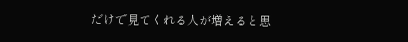だけで見てくれる人が増えると思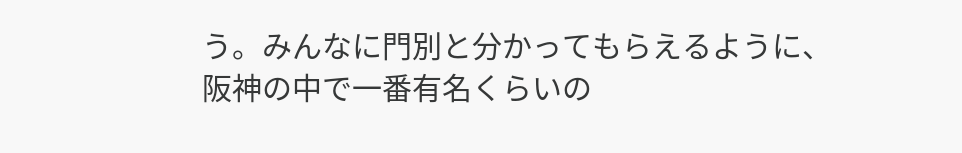う。みんなに門別と分かってもらえるように、阪神の中で一番有名くらいの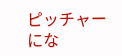ピッチャーにな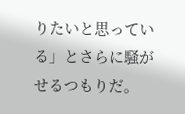りたいと思っている」とさらに騒がせるつもりだ。